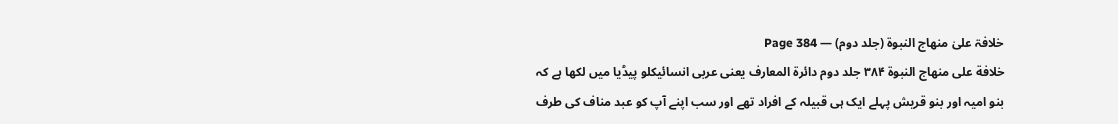خلافۃ علیٰ منھاج النبوۃ (جلد دوم) — Page 384
خلافة على منهاج النبوة ۳۸۴ جلد دوم دائرۃ المعارف یعنی عربی انسائیکلو پیڈیا میں لکھا ہے کہ بنو امیہ اور بنو قریش پہلے ایک ہی قبیلہ کے افراد تھے اور سب اپنے آپ کو عبد مناف کی طرف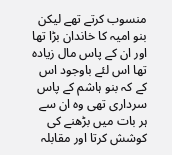منسوب کرتے تھے لیکن بنو امیہ کا خاندان بڑا تھا اور ان کے پاس مال زیادہ تھا اس لئے باوجود اس کے کہ بنو ہاشم کے پاس سرداری تھی وہ ان سے ہر بات میں بڑھنے کی کوشش کرتا اور مقابلہ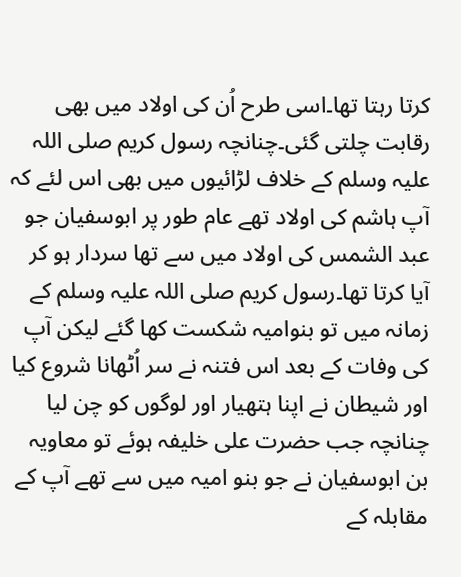کرتا رہتا تھا۔اسی طرح اُن کی اولاد میں بھی رقابت چلتی گئی۔چنانچہ رسول کریم صلی اللہ علیہ وسلم کے خلاف لڑائیوں میں بھی اس لئے کہ آپ ہاشم کی اولاد تھے عام طور پر ابوسفیان جو عبد الشمس کی اولاد میں سے تھا سردار ہو کر آیا کرتا تھا۔رسول کریم صلی اللہ علیہ وسلم کے زمانہ میں تو بنوامیہ شکست کھا گئے لیکن آپ کی وفات کے بعد اس فتنہ نے سر اُٹھانا شروع کیا اور شیطان نے اپنا ہتھیار اور لوگوں کو چن لیا چنانچہ جب حضرت علی خلیفہ ہوئے تو معاویہ بن ابوسفیان نے جو بنو امیہ میں سے تھے آپ کے مقابلہ کے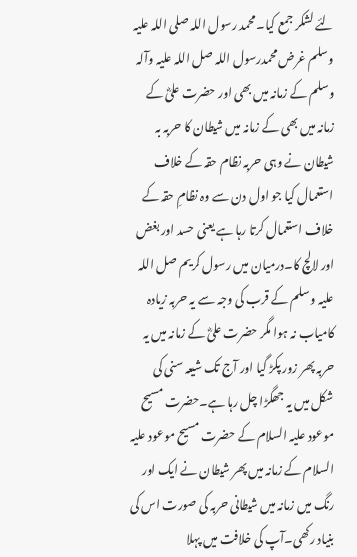لئے لشکر جمع کیا۔محمد رسول اللہ صلی اللہ علیہ وسلم غرض محمدرسول اللہ صل اللہ علیہ وآلہ وسلم کے زمانہ میں بھی اور حضرت علیؓ کے زمانہ میں بھی کے زمانہ میں شیطان کا حربہ بہ شیطان نے وہی حربہ نظام حقہ کے خلاف استعمال کیا جو اول دن سے وہ نظامِ حقہ کے خلاف استعمال کرتا رہا ہے یعنی حسد اور بغض اور لالچ کا۔درمیان میں رسول کریم صل اللہ علیہ وسلم کے قرب کی وجہ سے یہ حربہ زیادہ کامیاب نہ ہوا مگر حضرت علیؓ کے زمانہ میں یہ حربہ پھر زور پکڑ گیا اور آج تک شیعہ سنی کی شکل میں یہ جھگڑا چل رہا ہے۔حضرت مسیح موعود علیہ السلام کے حضرت مسیح موعود علیہ السلام کے زمانہ میں پھر شیطان نے ایک اور رنگ میں زمانہ میں شیطانی حربہ کی صورت اس کی بنیاد رکھی۔آپ کی خلافت میں پہلا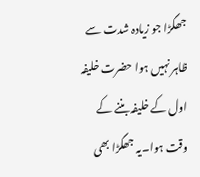جھگڑا جو زیادہ شدت سے ظاہر نہیں ہوا حضرت خلیفہ اول کے خلیفہ بننے کے وقت ہوا۔یہ جھگڑا بھی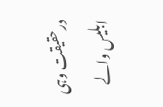درحقیقت وہی ابلیس والے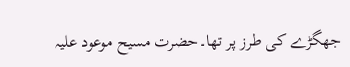جھگڑے کی طرز پر تھا۔حضرت مسیح موعود علیہ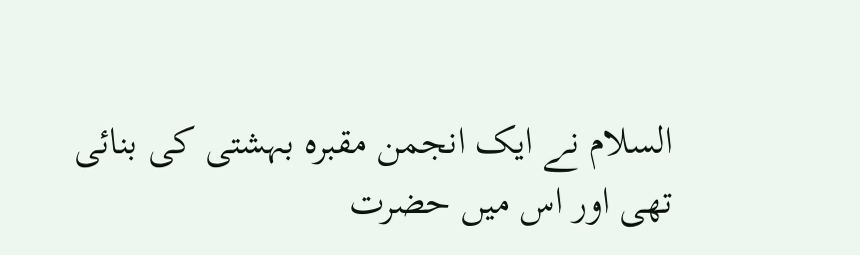السلام نے ایک انجمن مقبرہ بہشتی کی بنائی تھی اور اس میں حضرت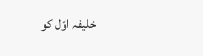خلیفہ اوّل کو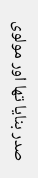صدر بنایا تھا اور مولوی